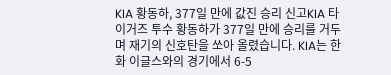KIA 황동하, 377일 만에 값진 승리 신고KIA 타이거즈 투수 황동하가 377일 만에 승리를 거두며 재기의 신호탄을 쏘아 올렸습니다. KIA는 한화 이글스와의 경기에서 6-5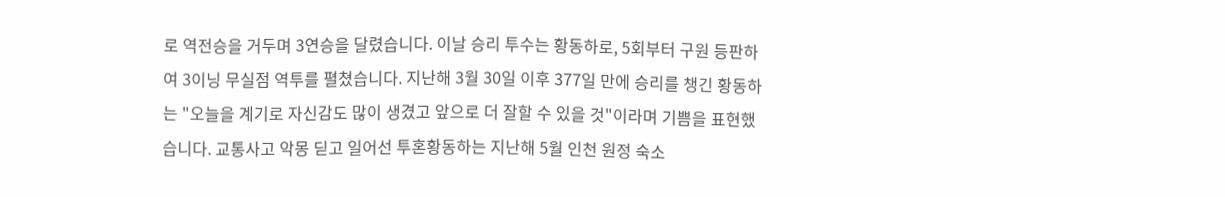로 역전승을 거두며 3연승을 달렸습니다. 이날 승리 투수는 황동하로, 5회부터 구원 등판하여 3이닝 무실점 역투를 펼쳤습니다. 지난해 3월 30일 이후 377일 만에 승리를 챙긴 황동하는 "오늘을 계기로 자신감도 많이 생겼고 앞으로 더 잘할 수 있을 것"이라며 기쁨을 표현했습니다. 교통사고 악몽 딛고 일어선 투혼황동하는 지난해 5월 인천 원정 숙소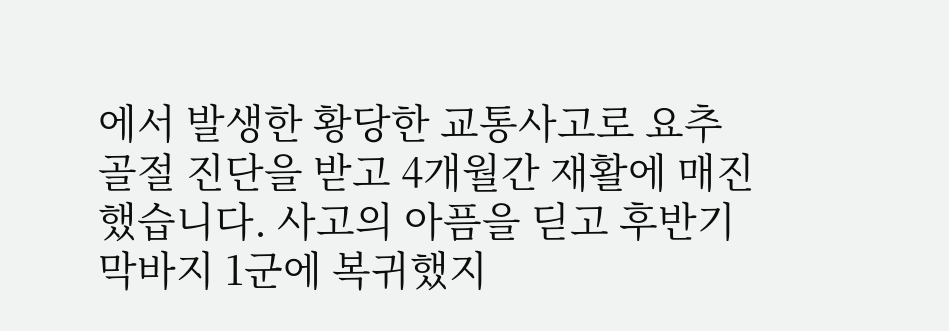에서 발생한 황당한 교통사고로 요추 골절 진단을 받고 4개월간 재활에 매진했습니다. 사고의 아픔을 딛고 후반기 막바지 1군에 복귀했지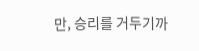만, 승리를 거두기까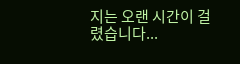지는 오랜 시간이 걸렸습니다...